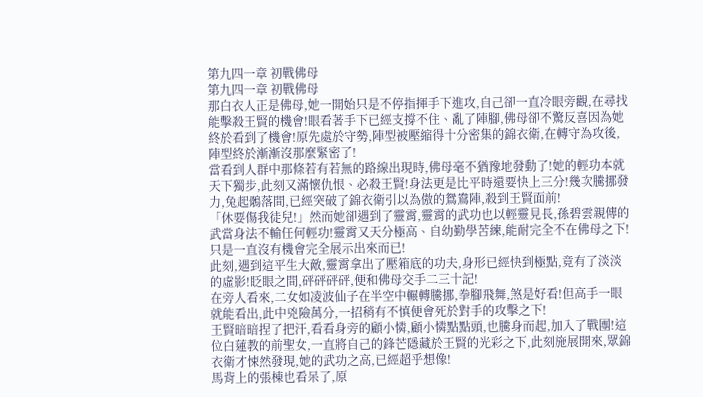第九四一章 初戰佛母
第九四一章 初戰佛母
那白衣人正是佛母,她一開始只是不停指揮手下進攻,自己卻一直冷眼旁觀,在尋找能擊殺王賢的機會!眼看著手下已經支撐不住、亂了陣腳,佛母卻不驚反喜因為她終於看到了機會!原先處於守勢,陣型被壓縮得十分密集的錦衣衛,在轉守為攻後,陣型終於漸漸沒那麼緊密了!
當看到人群中那條若有若無的路線出現時,佛母毫不猶豫地發動了!她的輕功本就天下獨步,此刻又滿懷仇恨、必殺王賢!身法更是比平時還要快上三分!幾次騰挪發力,兔起鶻落間,已經突破了錦衣衛引以為傲的鴛鴦陣,殺到王賢面前!
「休要傷我徒兒!」然而她卻遇到了靈霄,靈霄的武功也以輕靈見長,孫碧雲親傳的武當身法不輸任何輕功!靈霄又天分極高、自幼勤學苦練,能耐完全不在佛母之下!只是一直沒有機會完全展示出來而已!
此刻,遇到這平生大敵,靈霄拿出了壓箱底的功夫,身形已經快到極點,竟有了淡淡的虛影!眨眼之間,砰砰砰砰,便和佛母交手二三十記!
在旁人看來,二女如凌波仙子在半空中輾轉騰挪,拳腳飛舞,煞是好看!但高手一眼就能看出,此中兇險萬分,一招稍有不慎便會死於對手的攻擊之下!
王賢暗暗捏了把汗,看看身旁的顧小憐,顧小憐點點頭,也騰身而起,加入了戰團!這位白蓮教的前聖女,一直將自己的鋒芒隱藏於王賢的光彩之下,此刻施展開來,眾錦衣衛才悚然發現,她的武功之高,已經超乎想像!
馬背上的張棟也看呆了,原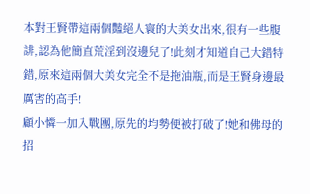本對王賢帶這兩個豔絕人寰的大美女出來,很有一些腹誹,認為他簡直荒淫到沒邊兒了!此刻才知道自己大錯特錯,原來這兩個大美女完全不是拖油瓶,而是王賢身邊最厲害的高手!
顧小憐一加入戰團,原先的均勢便被打破了!她和佛母的招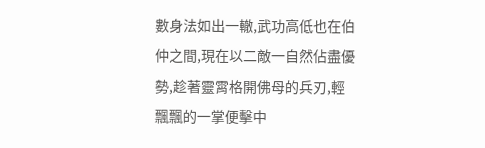數身法如出一轍,武功高低也在伯仲之間,現在以二敵一自然佔盡優勢,趁著靈霄格開佛母的兵刃,輕飄飄的一掌便擊中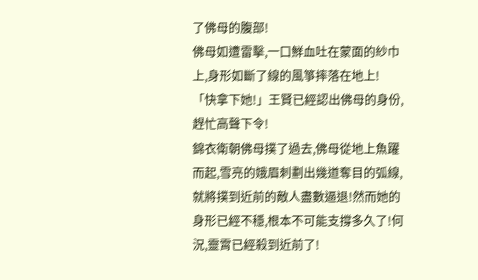了佛母的腹部!
佛母如遭雷擊,一口鮮血吐在蒙面的紗巾上,身形如斷了線的風箏摔落在地上!
「快拿下她!」王賢已經認出佛母的身份,趕忙高聲下令!
錦衣衛朝佛母撲了過去,佛母從地上魚躍而起,雪亮的娥眉刺劃出幾道奪目的弧線,就將撲到近前的敵人盡數逼退!然而她的身形已經不穩,根本不可能支撐多久了!何況,靈霄已經殺到近前了!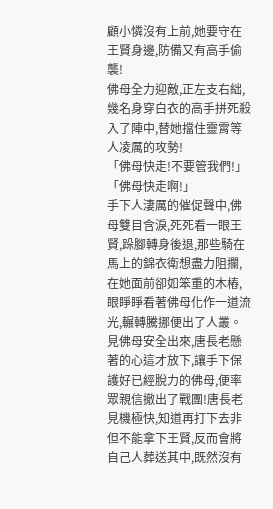顧小憐沒有上前,她要守在王賢身邊,防備又有高手偷襲!
佛母全力迎敵,正左支右絀,幾名身穿白衣的高手拼死殺入了陣中,替她擋住靈霄等人凌厲的攻勢!
「佛母快走!不要管我們!」
「佛母快走啊!」
手下人淒厲的催促聲中,佛母雙目含淚,死死看一眼王賢,跺腳轉身後退,那些騎在馬上的錦衣衛想盡力阻攔,在她面前卻如笨重的木樁,眼睜睜看著佛母化作一道流光,輾轉騰挪便出了人叢。
見佛母安全出來,唐長老懸著的心這才放下,讓手下保護好已經脫力的佛母,便率眾親信撤出了戰團!唐長老見機極快,知道再打下去非但不能拿下王賢,反而會將自己人葬送其中,既然沒有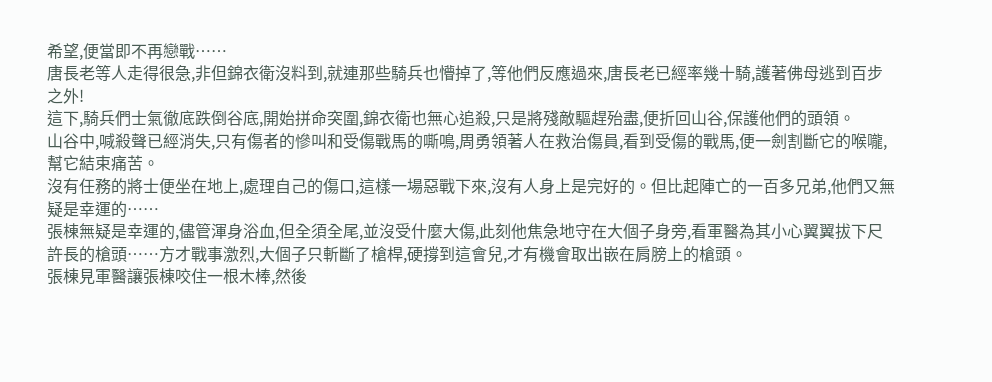希望,便當即不再戀戰……
唐長老等人走得很急,非但錦衣衛沒料到,就連那些騎兵也懵掉了,等他們反應過來,唐長老已經率幾十騎,護著佛母逃到百步之外!
這下,騎兵們士氣徹底跌倒谷底,開始拼命突圍,錦衣衛也無心追殺,只是將殘敵驅趕殆盡,便折回山谷,保護他們的頭領。
山谷中,喊殺聲已經消失,只有傷者的慘叫和受傷戰馬的嘶鳴,周勇領著人在救治傷員,看到受傷的戰馬,便一劍割斷它的喉嚨,幫它結束痛苦。
沒有任務的將士便坐在地上,處理自己的傷口,這樣一場惡戰下來,沒有人身上是完好的。但比起陣亡的一百多兄弟,他們又無疑是幸運的……
張棟無疑是幸運的,儘管渾身浴血,但全須全尾,並沒受什麼大傷,此刻他焦急地守在大個子身旁,看軍醫為其小心翼翼拔下尺許長的槍頭……方才戰事激烈,大個子只斬斷了槍桿,硬撐到這會兒,才有機會取出嵌在肩膀上的槍頭。
張棟見軍醫讓張棟咬住一根木棒,然後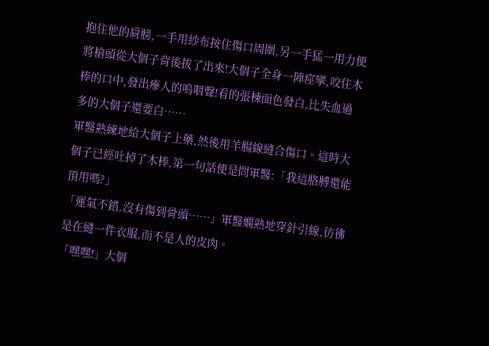抱住他的肩膀,一手用紗布按住傷口周圍,另一手猛一用力便將槍頭從大個子背後拔了出來!大個子全身一陣痙攣,咬住木棒的口中,發出瘮人的嗚咽聲!看的張棟面色發白,比失血過多的大個子還要白……
軍醫熟練地給大個子上藥,然後用羊腸線縫合傷口。這時大個子已經吐掉了木棒,第一句話便是問軍醫:「我這胳膊還能頂用嗎?」
「運氣不錯,沒有傷到骨頭……」軍醫嫻熟地穿針引線,彷彿是在縫一件衣服,而不是人的皮肉。
「嘿嘿!」大個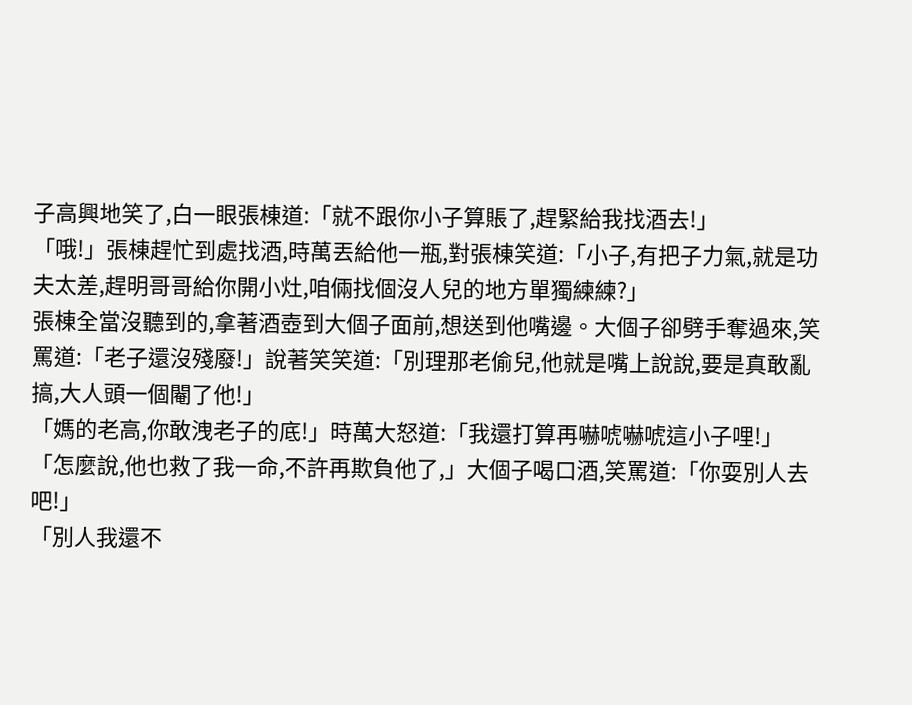子高興地笑了,白一眼張棟道:「就不跟你小子算賬了,趕緊給我找酒去!」
「哦!」張棟趕忙到處找酒,時萬丟給他一瓶,對張棟笑道:「小子,有把子力氣,就是功夫太差,趕明哥哥給你開小灶,咱倆找個沒人兒的地方單獨練練?」
張棟全當沒聽到的,拿著酒壺到大個子面前,想送到他嘴邊。大個子卻劈手奪過來,笑罵道:「老子還沒殘廢!」說著笑笑道:「別理那老偷兒,他就是嘴上說說,要是真敢亂搞,大人頭一個閹了他!」
「媽的老高,你敢洩老子的底!」時萬大怒道:「我還打算再嚇唬嚇唬這小子哩!」
「怎麼說,他也救了我一命,不許再欺負他了,」大個子喝口酒,笑罵道:「你耍別人去吧!」
「別人我還不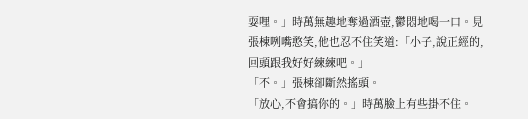耍哩。」時萬無趣地奪過酒壺,鬱悶地喝一口。見張棟咧嘴憨笑,他也忍不住笑道:「小子,說正經的,回頭跟我好好練練吧。」
「不。」張棟卻斷然搖頭。
「放心,不會搞你的。」時萬臉上有些掛不住。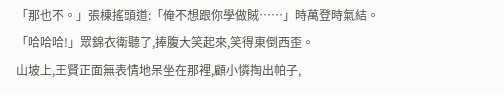「那也不。」張棟搖頭道:「俺不想跟你學做賊……」時萬登時氣結。
「哈哈哈!」眾錦衣衛聽了,捧腹大笑起來,笑得東倒西歪。
山坡上,王賢正面無表情地呆坐在那裡,顧小憐掏出帕子,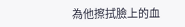為他擦拭臉上的血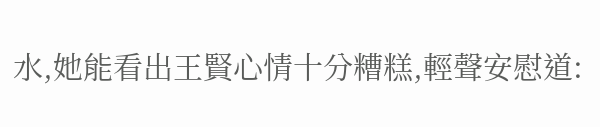水,她能看出王賢心情十分糟糕,輕聲安慰道: